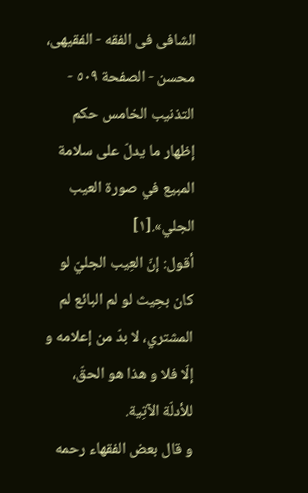الشافی فی الفقه - الفقیهی، محسن - الصفحة ٥٠٩ - التذنیب الخامس حکم إظهار ما یدلّ علی سلامة المبیع في صورة العیب
الجلي».[١]
أقول: إنّ العِیب الجليّ لو کان بحِیث لو لم البائع لم المشتري، لا بدّ من إعلامه و إلّا فلا و هذا هو الحقّ، للأدلّة الآتِیة.
و قال بعض الفقهاء رحمه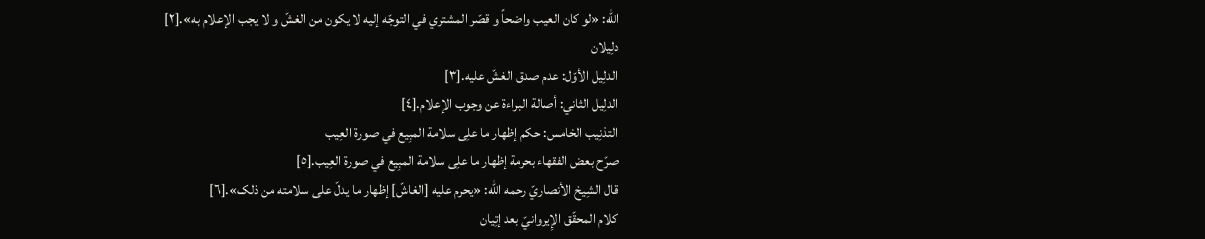الله: «لو كان العيب واضحاً و قصّر المشتري في التوجّه إليه لا يكون من الغشّ و لا يجب الإعلام به».[٢]
دلِیلان
الدلِیل الأوّل: عدم صدق الغشّ عليه.[٣]
الدلِیل الثاني: أصالة البراءة عن وجوب الإعلام.[٤]
التذنِیب الخامس: حکم إظهار ما علِی سلامة المبِیع في صورة العِیب
صرّح بعض الفقهاء بحرمة إظهار ما علِی سلامة المبِیع في صورة العِیب.[٥]
قال الشِیخ الأنصاريّ رحمه الله: «يحرم عليه [الغاشّ] إظهار ما يدلّ على سلامته من ذلک».[٦]
کلام المحقّق الإِیروانيّ بعد إتِیان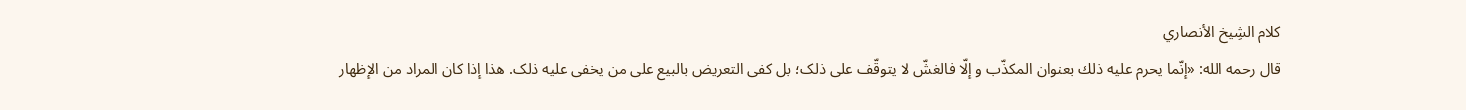کلام الشِیخ الأنصاري
قال رحمه الله: «إنّما يحرم عليه ذلك بعنوان المكذّب و إلّا فالغشّ لا يتوقّف على ذلک؛ بل كفى التعريض بالبيع على من يخفى عليه ذلک. هذا إذا كان المراد من الإظهار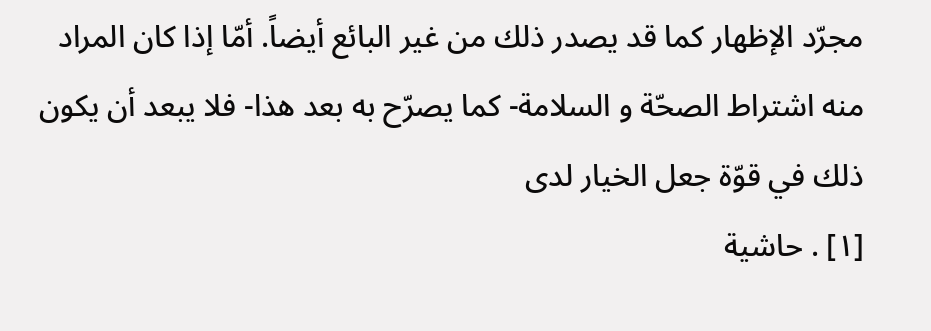مجرّد الإظهار كما قد يصدر ذلك من غير البائع أيضاً. أمّا إذا كان المراد منه اشتراط الصحّة و السلامة- كما يصرّح به بعد هذا- فلا يبعد أن يكون ذلك في قوّة جعل الخيار لدى
[١] . حاشية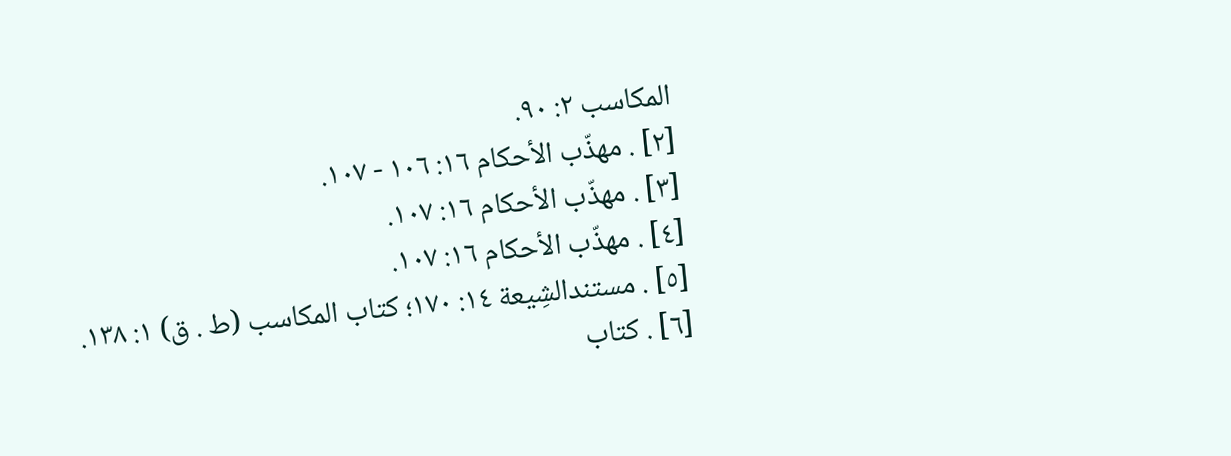المكاسب ٢: ٩٠.
[٢] . مهذّب الأحكام ١٦: ١٠٦ - ١٠٧.
[٣] . مهذّب الأحكام ١٦: ١٠٧.
[٤] . مهذّب الأحكام ١٦: ١٠٧.
[٥] . مستندالشِیعة ١٤: ١٧٠؛ كتاب المكاسب (ط . ق) ١: ١٣٨.
[٦] . كتاب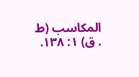المكاسب (ط . ق) ١: ١٣٨.